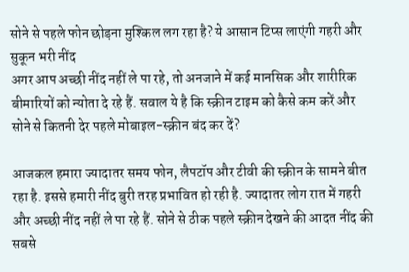सोने से पहले फोन छोड़ना मुश्किल लग रहा है? ये आसान टिप्स लाएंगी गहरी और सुकून भरी नींद
अगर आप अच्छी नींद नहीं ले पा रहे, तो अनजाने में कई मानसिक और शारीरिक बीमारियों को न्योता दे रहे हैं. सवाल ये है कि स्क्रीन टाइम को कैसे कम करें और सोने से कितनी देर पहले मोबाइल-स्क्रीन बंद कर दें?

आजकल हमारा ज्यादातर समय फोन, लैपटॉप और टीवी की स्क्रीन के सामने बीत रहा है. इससे हमारी नींद बुरी तरह प्रभावित हो रही है. ज्यादातर लोग रात में गहरी और अच्छी नींद नहीं ले पा रहे हैं. सोने से ठीक पहले स्क्रीन देखने की आदत नींद की सबसे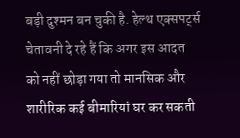बड़ी दुश्मन बन चुकी है. हेल्थ एक्सपर्ट्स चेतावनी दे रहे हैं कि अगर इस आदत को नहीं छोड़ा गया तो मानसिक और शारीरिक कई बीमारियां घर कर सकती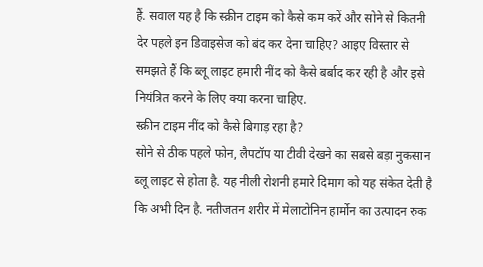हैं. सवाल यह है कि स्क्रीन टाइम को कैसे कम करें और सोने से कितनी देर पहले इन डिवाइसेज को बंद कर देना चाहिए? आइए विस्तार से समझते हैं कि ब्लू लाइट हमारी नींद को कैसे बर्बाद कर रही है और इसे नियंत्रित करने के लिए क्या करना चाहिए.
स्क्रीन टाइम नींद को कैसे बिगाड़ रहा है?
सोने से ठीक पहले फोन, लैपटॉप या टीवी देखने का सबसे बड़ा नुकसान ब्लू लाइट से होता है. यह नीली रोशनी हमारे दिमाग को यह संकेत देती है कि अभी दिन है. नतीजतन शरीर में मेलाटोनिन हार्मोन का उत्पादन रुक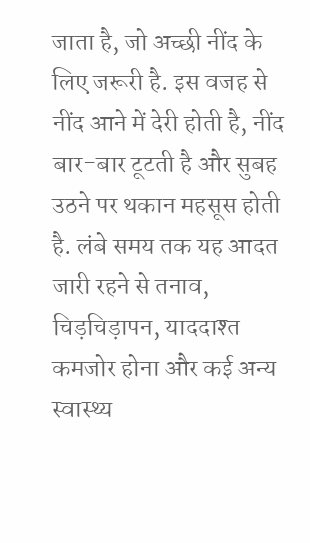जाता है, जो अच्छी नींद के लिए जरूरी है. इस वजह से नींद आने में देरी होती है, नींद बार-बार टूटती है और सुबह उठने पर थकान महसूस होती है. लंबे समय तक यह आदत जारी रहने से तनाव, चिड़चिड़ापन, याददाश्त कमजोर होना और कई अन्य स्वास्थ्य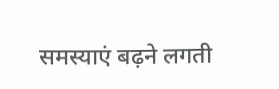समस्याएं बढ़ने लगती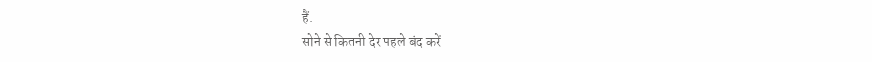हैं.
सोने से कितनी देर पहले बंद करें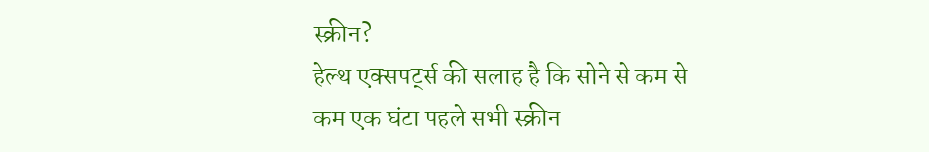स्क्रीन?
हेल्थ एक्सपर्ट्स की सलाह है कि सोने से कम से कम एक घंटा पहले सभी स्क्रीन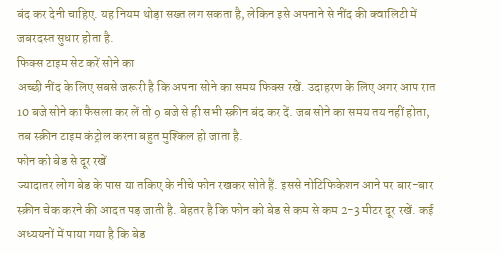बंद कर देनी चाहिए. यह नियम थोड़ा सख्त लग सकता है, लेकिन इसे अपनाने से नींद की क्वालिटी में जबरदस्त सुधार होता है.
फिक्स टाइम सेट करें सोने का
अच्छी नींद के लिए सबसे जरूरी है कि अपना सोने का समय फिक्स रखें. उदाहरण के लिए अगर आप रात 10 बजे सोने का फैसला कर लें तो 9 बजे से ही सभी स्क्रीन बंद कर दें. जब सोने का समय तय नहीं होता, तब स्क्रीन टाइम कंट्रोल करना बहुत मुश्किल हो जाता है.
फोन को बेड से दूर रखें
ज्यादातर लोग बेड के पास या तकिए के नीचे फोन रखकर सोते हैं. इससे नोटिफिकेशन आने पर बार-बार स्क्रीन चेक करने की आदत पड़ जाती है. बेहतर है कि फोन को बेड से कम से कम 2-3 मीटर दूर रखें. कई अध्ययनों में पाया गया है कि बेड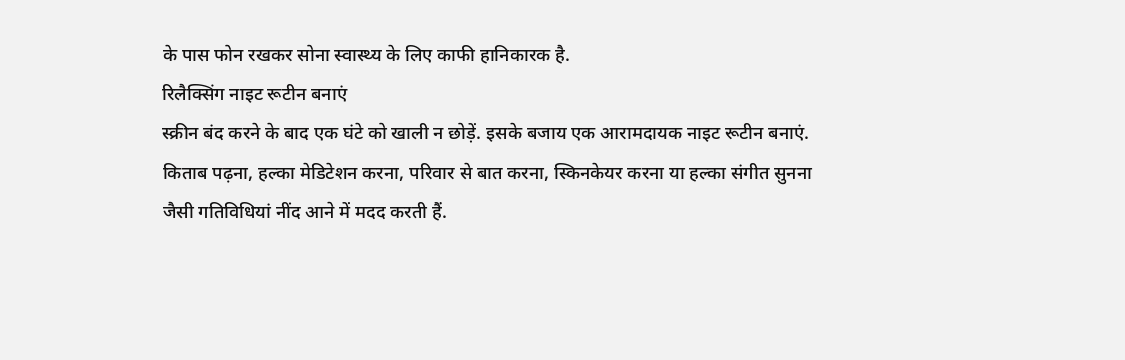के पास फोन रखकर सोना स्वास्थ्य के लिए काफी हानिकारक है.
रिलैक्सिंग नाइट रूटीन बनाएं
स्क्रीन बंद करने के बाद एक घंटे को खाली न छोड़ें. इसके बजाय एक आरामदायक नाइट रूटीन बनाएं. किताब पढ़ना, हल्का मेडिटेशन करना, परिवार से बात करना, स्किनकेयर करना या हल्का संगीत सुनना जैसी गतिविधियां नींद आने में मदद करती हैं.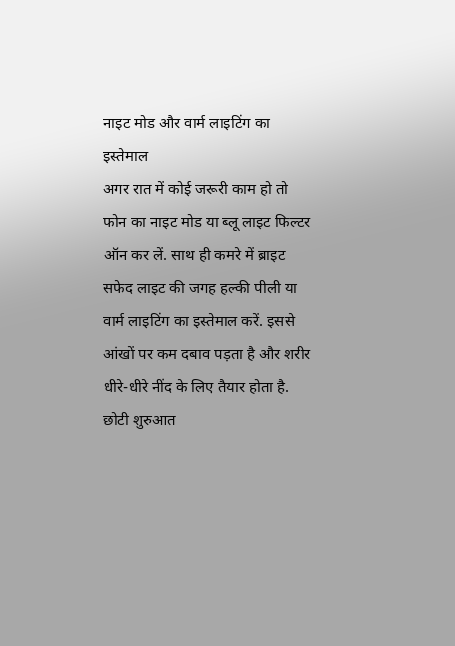नाइट मोड और वार्म लाइटिंग का इस्तेमाल
अगर रात में कोई जरूरी काम हो तो फोन का नाइट मोड या ब्लू लाइट फिल्टर ऑन कर लें. साथ ही कमरे में ब्राइट सफेद लाइट की जगह हल्की पीली या वार्म लाइटिंग का इस्तेमाल करें. इससे आंखों पर कम दबाव पड़ता है और शरीर धीरे-धीरे नींद के लिए तैयार होता है.
छोटी शुरुआत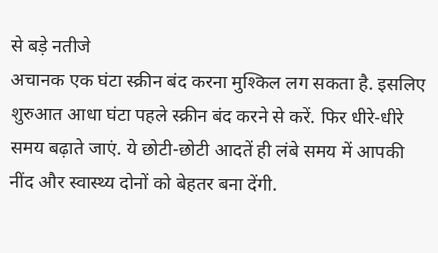से बड़े नतीजे
अचानक एक घंटा स्क्रीन बंद करना मुश्किल लग सकता है. इसलिए शुरुआत आधा घंटा पहले स्क्रीन बंद करने से करें. फिर धीरे-धीरे समय बढ़ाते जाएं. ये छोटी-छोटी आदतें ही लंबे समय में आपकी नींद और स्वास्थ्य दोनों को बेहतर बना देंगी.